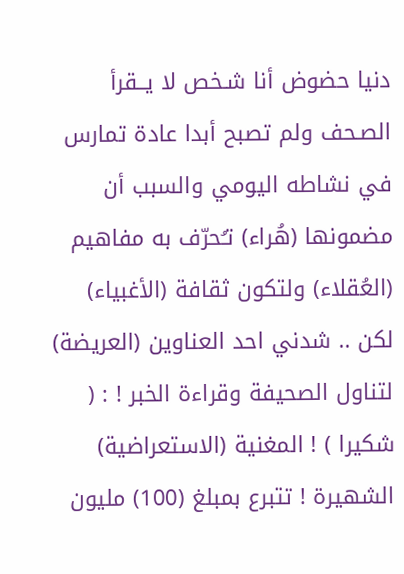دنيا حضوض أنا شـخص لا يــقرأ الصـحف ولم تصبح أبدا عادة تمارس في نشاطه اليومي والسبب أن مضمونها (هُراء) تـُحرّف به مفاهيم (العُقلاء) ولتكون ثقافة (الأغبياء) لكن .. شدني احد العناوين (العريضة) لتناول الصحيفة وقراءة الخبر ! : ( شكيرا ) ! المغنية (الاستعراضية) الشهيرة ! تتبرع بمبلغ (100) مليون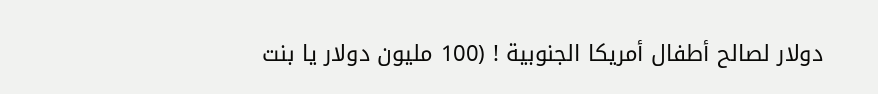دولار لصالح أطفال أمريكا الجنوبية ! (100 مليون دولار يا بنت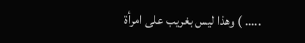..... ) وهذا ليس بغريب على امرأة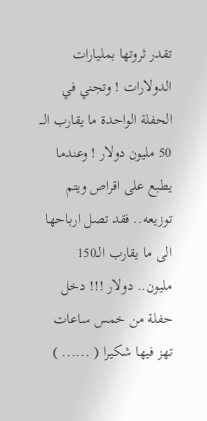تقدر ثروتها بمليارات الدولارات ! وتجني في الحفلة الواحدة ما يقارب الـــ 50 مليون دولار ! وعندما يطبع على اقراص ويتم توزيعه.. فقد تصل ارباحها الى ما يقارب الــ150 مليون.. دولار !!! دخل حفلة من خمس ساعات تهز فيها شكيرا ( ...... )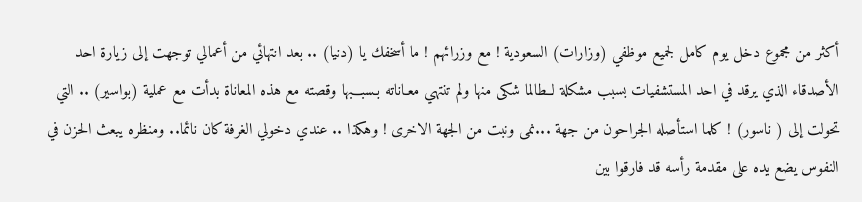أكثر من مجموع دخل يوم كامل لجميع موظفي (وزارات) السعودية ! مع وزرائهم ! ما أسخفك يا (دنيا) .. بعد انتهائي من أعمالي توجهت إلى زيارة احد الأصدقاء الذي يرقد في احد المستشفيات بسبب مشكلة لــطالما شكى منها ولم تنتهي معـاناته بـسبـــبها وقصته مع هذه المعاناة بدأت مع عملية (بواسير) .. التي تحولت إلى ( ناسور) ! كلما استأصله الجراحون من جهة ...نمى ونبت من الجهة الاخرى ! وهكذا .. عندي دخولي الغرفة كان نائما.. ومنظره يبعث الحزن في النفوس يضع يده على مقدمة رأسه قد فارقوا بين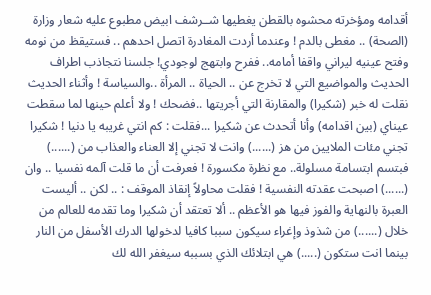أقدامه ومؤخرته محشوه بالقطن يغطيها شــرشف ابيض مطبوع عليه شعار وزارة (الصحة) .. مغطى بالدم ! وعندما أردت المغادرة اتصل احدهم .. فستيقظ من نومه وفتح عينيه ليراني واقفا أمامه.. ففرح وابتهج لوجودي! جلسنا نتجاذب اطراف الحديث والمواضيع التي لا تخرج عن .. الحياة .. المرأة ..والسياسة ! وأثناء الحديث نقلت له خبر (شكيرا) والمقارنة التي أجريتها ..فضحك ! ولا أعلم حينها لما سقطت عيناي (بين اقدامه) وأنا أتحدث عن شكيرا ...فقلت : كم انتي غريبه يا دنيا ! شكيرا تجني مئات الملايين من هز (......) وانت لا تجني إلا العناء والعذاب من (......) فبتسم ابتسامة مسلولة.. مع نظرة مكسورة ! فعرفت أن ما قلت آلمه نفسيا .. وان (......) اصبحت عقدته النفسية ! فقلت محاولاً إنقاذ الموقف : .. لكن .. أليست العبرة بالنهاية والفوز فيها هو الأعظم .. ألا تعتقد أن شكيرا وما تقدمه للعالم من خلال (......) من شذوذ وإغراء سيكون سببا كافيا لدخولها الدرك الأسفل من النار بينما انت ستكون (.....) هي ابتلائك الذي بسببه سيغفر الله لك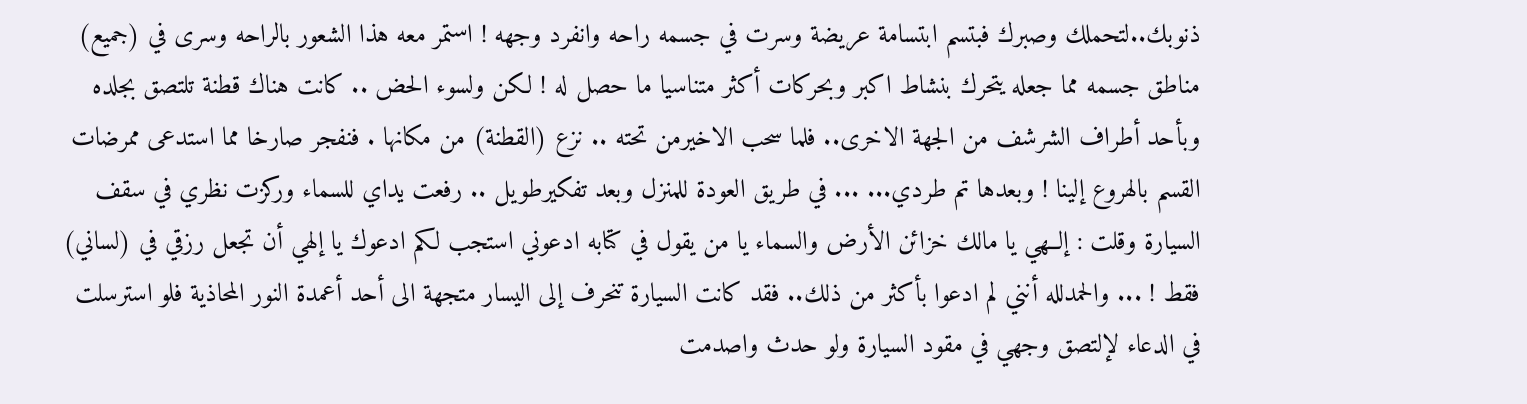ذنوبك..لتحملك وصبرك فبتسم ابتسامة عريضة وسرت في جسمه راحه وانفرد وجهه ! استمر معه هذا الشعور بالراحه وسرى في (جميع) مناطق جسمه مما جعله يتحرك بنشاط اكبر وبحركات أكثر متناسيا ما حصل له ! لكن ولسوء الحض .. كانت هناك قطنة تلتصق بجلده وبأحد أطراف الشرشف من الجهة الاخرى.. فلما سحب الاخيرمن تحته .. نزع (القطنة) من مكانها . فنفجر صارخا مما استدعى ممرضات القسم بالهروع إلينا ! وبعدها تم طردي... ... في طريق العودة للمنزل وبعد تفكيرطويل .. رفعت يداي للسماء وركزت نظري في سقف السيارة وقلت : إلــهي يا مالك خزائن الأرض والسماء يا من يقول في كتابه ادعوني استجب لكم ادعوك يا إلهي أن تجعل رزقي في (لساني) فقط ! ... والحمدلله أنني لم ادعوا بأكثر من ذلك.. فقد كانت السيارة تنحرف إلى اليسار متجهة الى أحد أعمدة النور المحاذية فلو استرسلت في الدعاء لإلتصق وجهي في مقود السيارة ولو حدث واصدمت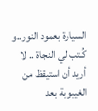السيارة بعمود النور..و كُـتب لي النجاة .. لا أريد أن استيقظ من الغيبوبة بعد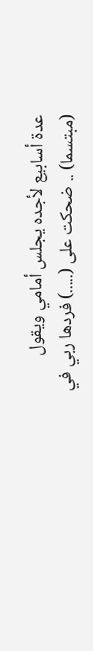عدة أسابيع لأجده يجلس أمامي ويقول (مبتسما) .. ضحكت على (.....) فردها ربي في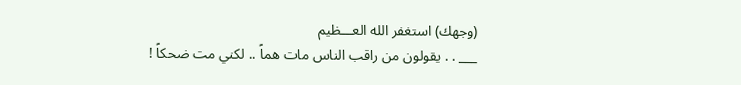(وجهك) استغفر الله العـــظيم
___ . . يقولون من راقب الناس مات هماً .. لكني مت ضحكاً !